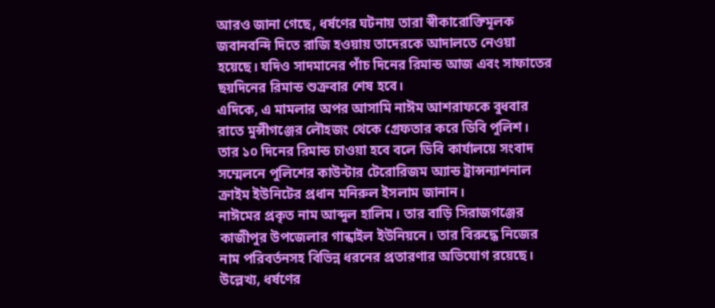আরও জানা গেছে, ধর্ষণের ঘটনায় তারা স্বীকারোক্তিমূলক জবানবন্দি দিতে রাজি হওয়ায় তাদেরকে আদালতে নেওয়া হয়েছে। যদিও সাদমানের পাঁচ দিনের রিমান্ড আজ এবং সাফাতের ছয়দিনের রিমান্ড শুক্রবার শেষ হবে।
এদিকে, এ মামলার অপর আসামি নাঈম আশরাফকে বুধবার রাতে মুন্সীগঞ্জের লৌহজং থেকে গ্রেফতার করে ডিবি পুলিশ। তার ১০ দিনের রিমান্ড চাওয়া হবে বলে ডিবি কার্যালয়ে সংবাদ সম্মেলনে পুলিশের কাউন্টার টেরোরিজম অ্যান্ড ট্রান্সন্যাশনাল ক্রাইম ইউনিটের প্রধান মনিরুল ইসলাম জানান।
নাঈমের প্রকৃত নাম আব্দুল হালিম। তার বাড়ি সিরাজগঞ্জের কাজীপুর উপজেলার গান্ধাইল ইউনিয়নে। তার বিরুদ্ধে নিজের নাম পরিবর্তনসহ বিভিন্ন ধরনের প্রতারণার অভিযোগ রয়েছে।
উল্লেখ্য, ধর্ষণের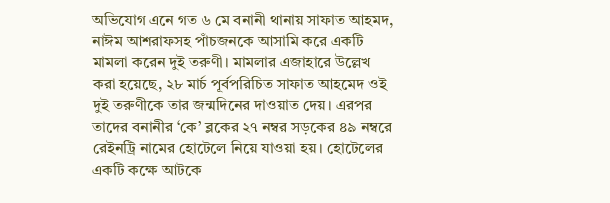অভিযোগ এনে গত ৬ মে বনানী থানায় সাফাত আহমদ, নাঈম আশরাফসহ পাঁচজনকে আসামি করে একটি মামলা করেন দুই তরুণী। মামলার এজাহারে উল্লেখ করা হয়েছে, ২৮ মার্চ পূর্বপরিচিত সাফাত আহমেদ ওই দুই তরুণীকে তার জন্মদিনের দাওয়াত দেয়। এরপর তাদের বনানীর ‘কে’ ব্লকের ২৭ নম্বর সড়কের ৪৯ নম্বরে রেইনট্রি নামের হোটেলে নিয়ে যাওয়া হয়। হোটেলের একটি কক্ষে আটকে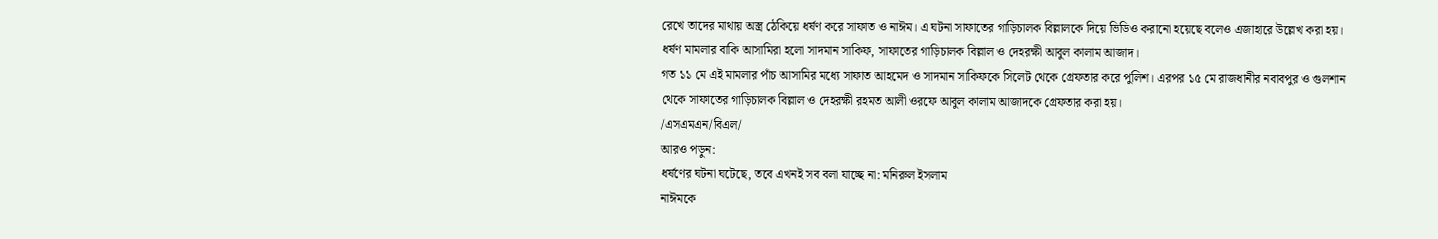রেখে তাদের মাথায় অস্ত্র ঠেকিয়ে ধর্ষণ করে সাফাত ও নাঈম। এ ঘটনা সাফাতের গাড়িচালক বিল্লালকে দিয়ে ভিডিও করানো হয়েছে বলেও এজাহারে উল্লেখ করা হয়। ধর্ষণ মামলার বাকি আসামিরা হলো সাদমান সাকিফ, সাফাতের গাড়িচালক বিল্লাল ও দেহরক্ষী আবুল কালাম আজাদ।
গত ১১ মে এই মামলার পাঁচ আসামির মধ্যে সাফাত আহমেদ ও সাদমান সাকিফকে সিলেট থেকে গ্রেফতার করে পুলিশ। এরপর ১৫ মে রাজধানীর নবাবপুর ও গুলশান থেকে সাফাতের গাড়িচালক বিল্লাল ও দেহরক্ষী রহমত আলী ওরফে আবুল কালাম আজাদকে গ্রেফতার করা হয়।
/এসএমএন/বিএল/
আরও পড়ুন:
ধর্ষণের ঘটনা ঘটেছে, তবে এখনই সব বলা যাচ্ছে না: মনিরুল ইসলাম
নাঈমকে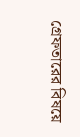গ্রেফতারের বিষয়ে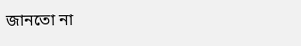জানতো না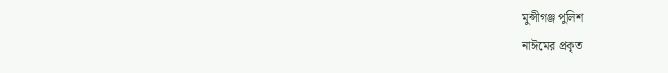মুন্সীগঞ্জ পুলিশ
নাঈমের প্রকৃত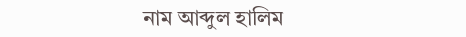নাম আব্দুল হালিম